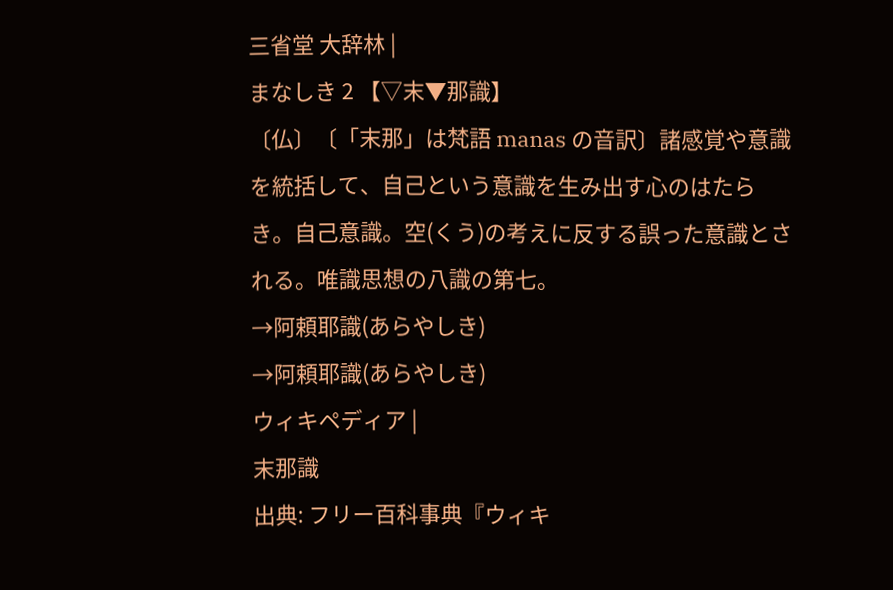三省堂 大辞林 |
まなしき 2 【▽末▼那識】
〔仏〕〔「末那」は梵語 manas の音訳〕諸感覚や意識を統括して、自己という意識を生み出す心のはたらき。自己意識。空(くう)の考えに反する誤った意識とされる。唯識思想の八識の第七。
→阿頼耶識(あらやしき)
→阿頼耶識(あらやしき)
ウィキペディア |
末那識
出典: フリー百科事典『ウィキ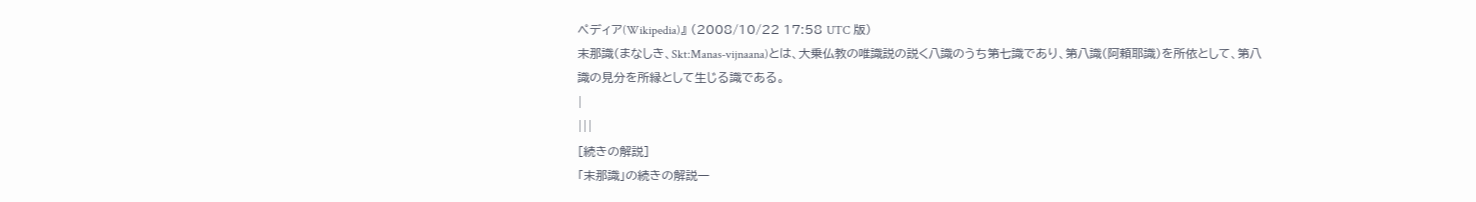ペディア(Wikipedia)』 (2008/10/22 17:58 UTC 版)
末那識(まなしき、Skt:Manas-vijnaana)とは、大乗仏教の唯識説の説く八識のうち第七識であり、第八識(阿頼耶識)を所依として、第八識の見分を所縁として生じる識である。
|
|||
[続きの解説]
「末那識」の続きの解説一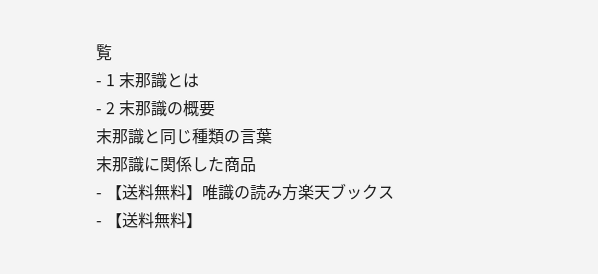覧
- 1 末那識とは
- 2 末那識の概要
末那識と同じ種類の言葉
末那識に関係した商品
- 【送料無料】唯識の読み方楽天ブックス
- 【送料無料】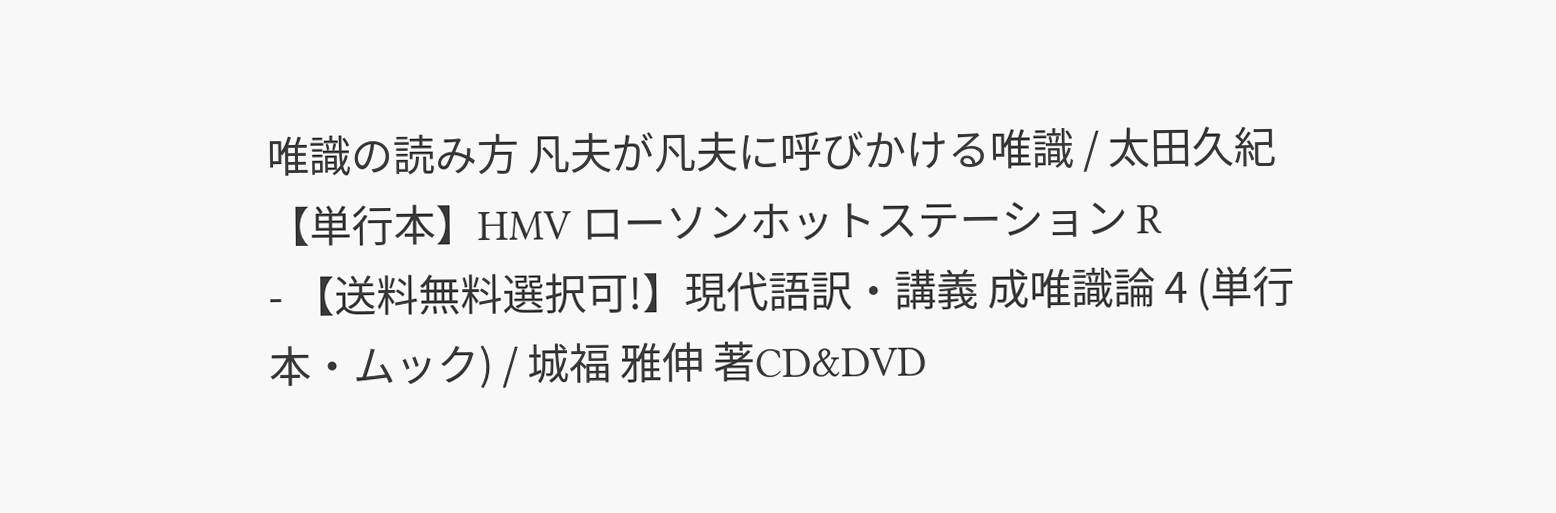唯識の読み方 凡夫が凡夫に呼びかける唯識 / 太田久紀 【単行本】HMV ローソンホットステーション R
- 【送料無料選択可!】現代語訳・講義 成唯識論 4 (単行本・ムック) / 城福 雅伸 著CD&DVD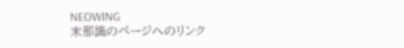NEOWING
末那識のページへのリンク